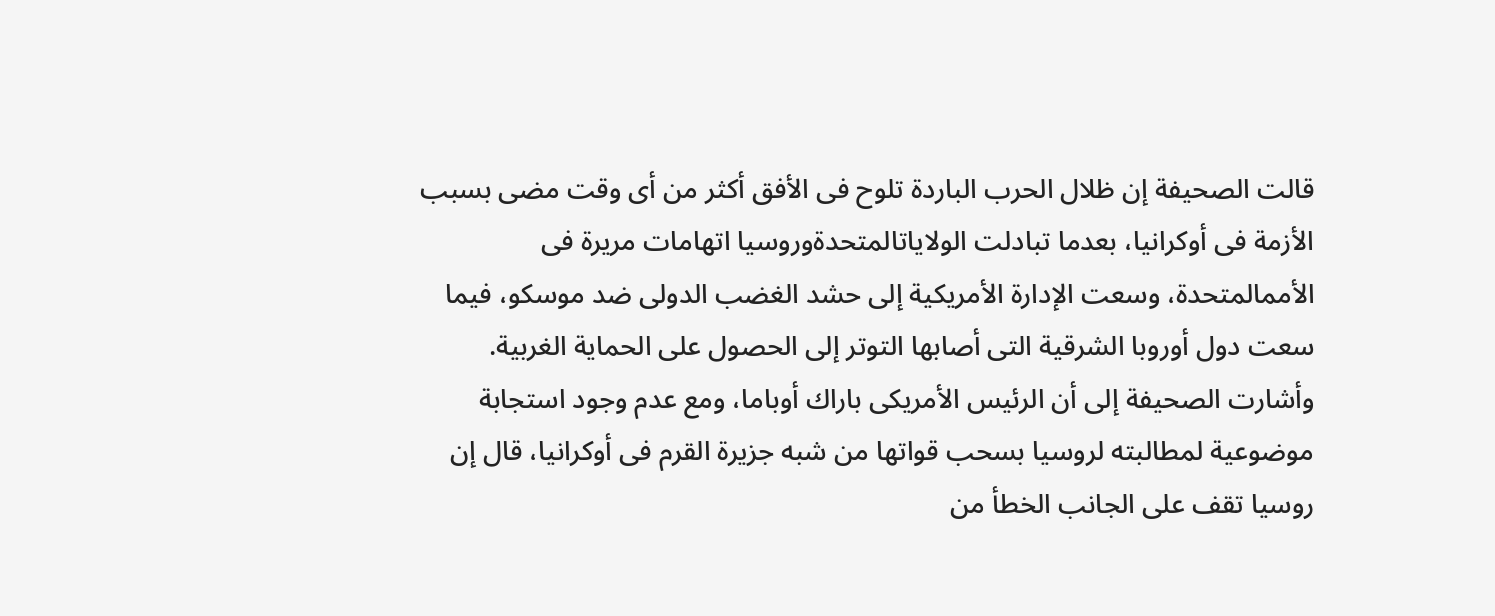قالت الصحيفة إن ظلال الحرب الباردة تلوح فى الأفق أكثر من أى وقت مضى بسبب الأزمة فى أوكرانيا، بعدما تبادلت الولاياتالمتحدةوروسيا اتهامات مريرة فى الأممالمتحدة، وسعت الإدارة الأمريكية إلى حشد الغضب الدولى ضد موسكو، فيما سعت دول أوروبا الشرقية التى أصابها التوتر إلى الحصول على الحماية الغربية. وأشارت الصحيفة إلى أن الرئيس الأمريكى باراك أوباما، ومع عدم وجود استجابة موضوعية لمطالبته لروسيا بسحب قواتها من شبه جزيرة القرم فى أوكرانيا، قال إن روسيا تقف على الجانب الخطأ من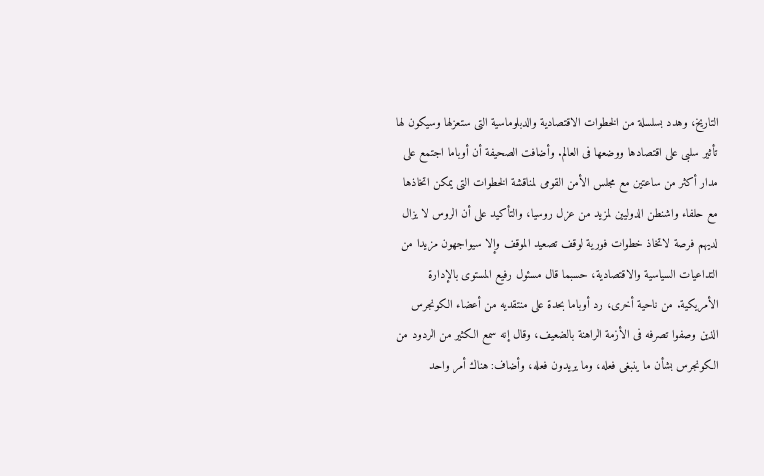التاريخ، وهدد بسلسلة من الخطوات الاقتصادية والدبلوماسية التى ستعزلها وسيكون لها تأثير سلبى على اقتصادها ووضعها فى العالم. وأضافت الصحيفة أن أوباما اجتمع على مدار أكثر من ساعتين مع مجلس الأمن القومى لمناقشة الخطوات التى يمكن اتخاذها مع حلفاء واشنطن الدوليين لمزيد من عزل روسيا، والتأكيد على أن الروس لا يزال لديهم فرصة لاتخاذ خطوات فورية لوقف تصعيد الموقف وإلا سيواجهون مزيدا من التداعيات السياسية والاقتصادية، حسبما قال مسئول رفيع المستوى بالإدارة الأمريكية. من ناحية أخرى، رد أوباما بحدة على منتقديه من أعضاء الكونجرس الذين وصفوا تصرفه فى الأزمة الراهنة بالضعيف، وقال إنه سمع الكثير من الردود من الكونجرس بشأن ما ينبغى فعله، وما يريدون فعله، وأضاف: هناك أمر واحد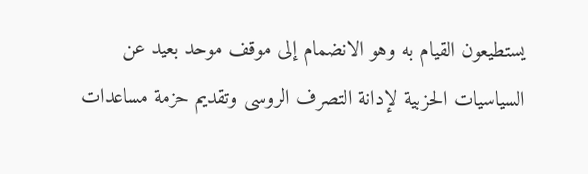يستطيعون القيام به وهو الانضمام إلى موقف موحد بعيد عن السياسيات الحزبية لإدانة التصرف الروسى وتقديم حزمة مساعدات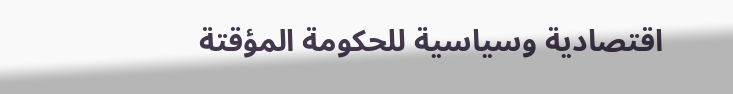اقتصادية وسياسية للحكومة المؤقتة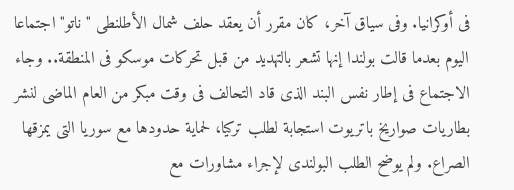فى أوكرانيا. وفى سياق آخر، كان مقرر أن يعقد حلف شمال الأطلنطى "ناتو" اجتماعا اليوم بعدما قالت بولندا إنها تشعر بالتهديد من قبل تحركات موسكو فى المنطقة.. وجاء الاجتماع فى إطار نفس البند الذى قاد التحالف فى وقت مبكر من العام الماضى لنشر بطاريات صواريخ باتريوت استجابة لطلب تركيا، لحماية حدودها مع سوريا التى يمزقها الصراع. ولم يوضح الطلب البولندى لإجراء مشاورات مع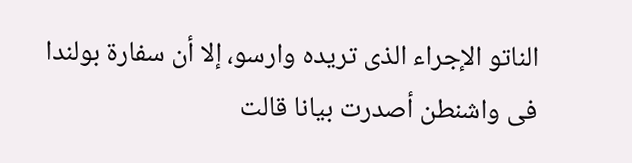الناتو الإجراء الذى تريده وارسو، إلا أن سفارة بولندا فى واشنطن أصدرت بيانا قالت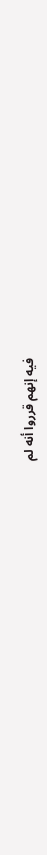فيه إنهم قرروا أنه لم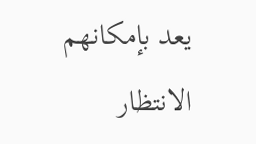يعد بإمكانهم الانتظار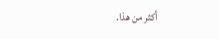أكثر من هذا.